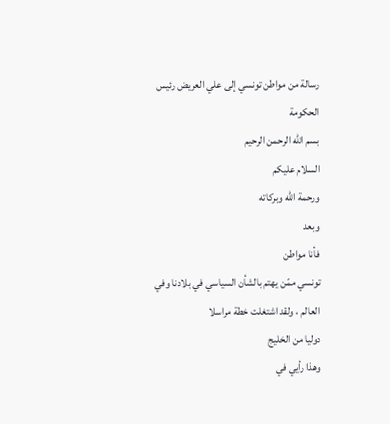رسالة من مواطن تونسي إلى علي العريض رئيس الحكومة
بسم الله الرحمن الرحيم
السلام عليكم
ورحمة الله وبركاته
وبعد
فأنا مواطن
تونسي ممّن يهتم بالشأن السياسي في بلادنا وفي العالم ، ولقد اشتغلت خطة مراسلا
دوليا من الخليج
وهذا رأيي في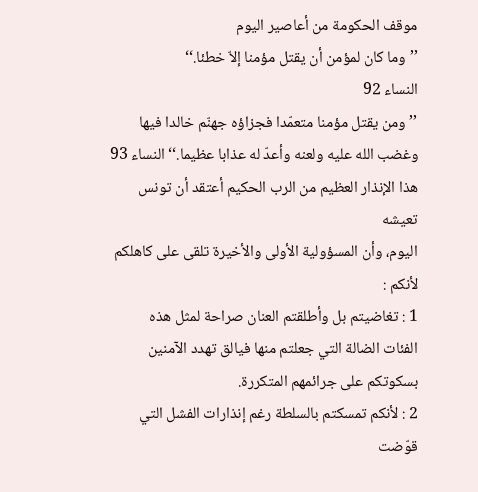موقف الحكومة من أعاصير اليوم
’’ وما كان لمؤمن أن يقتل مؤمنا إلاّ خطئا.‘‘
النساء 92
’’ ومن يقتل مؤمنا متعمّدا فجزاؤه جهنّم خالدا فيها
وغضب الله عليه ولعنه وأعدّ له عذابا عظيما.‘‘ النساء 93
هذا الإنذار العظيم من الرب الحكيم أعتقد أن تونس تعيشه
اليوم، وأن المسؤولية الأولى والأخيرة تلقى على كاهلكم لأنكم :
1 : تغاضيتم بل وأطلقتم العنان صراحة لمثل هذه
الفئات الضالة التي جعلتم منها فيالق تهدد الآمنين بسكوتكم على جرائمهم المتكررة.
2 : لأنكم تمسكتم بالسلطة رغم إنذارات الفشل التي قوّضت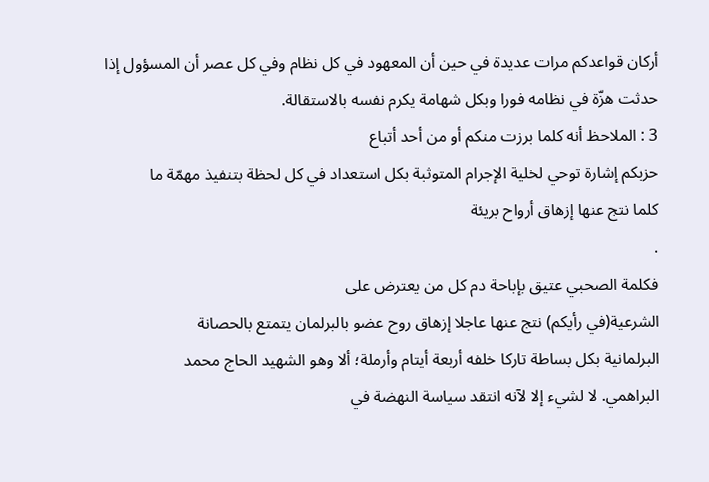أركان قواعدكم مرات عديدة في حين أن المعهود في كل نظام وفي كل عصر أن المسؤول إذا
حدثت هزّة في نظامه فورا وبكل شهامة يكرم نفسه بالاستقالة.
3 : الملاحظ أنه كلما برزت منكم أو من أحد أتباع
حزبكم إشارة توحي لخلية الإجرام المتوثبة بكل استعداد في كل لحظة بتنفيذ مهمّة ما
كلما نتج عنها إزهاق أرواح بريئة
.
فكلمة الصحبي عتيق بإباحة دم كل من يعترض على
الشرعية(في رأيكم) نتج عنها عاجلا إزهاق روح عضو بالبرلمان يتمتع بالحصانة
البرلمانية بكل بساطة تاركا خلفه أربعة أيتام وأرملة؛ ألا وهو الشهيد الحاج محمد
البراهمي. لا لشيء إلا لآنه انتقد سياسة النهضة في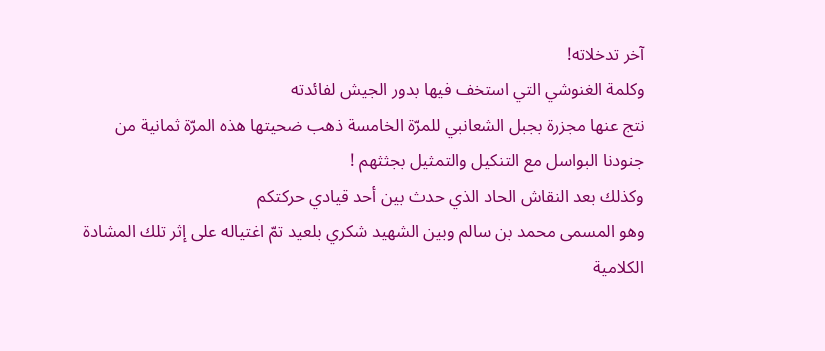آخر تدخلاته!
وكلمة الغنوشي التي استخف فيها بدور الجيش لفائدته
نتج عنها مجزرة بجبل الشعانبي للمرّة الخامسة ذهب ضحيتها هذه المرّة ثمانية من
جنودنا البواسل مع التنكيل والتمثيل بجثثهم !
وكذلك بعد النقاش الحاد الذي حدث بين أحد قيادي حركتكم
وهو المسمى محمد بن سالم وبين الشهيد شكري بلعيد تمّ اغتياله على إثر تلك المشادة
الكلامية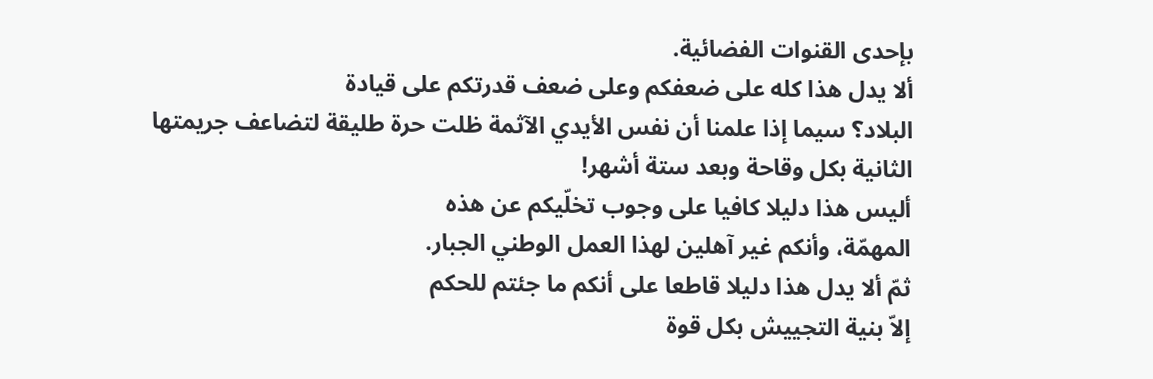بإحدى القنوات الفضائية.
ألا يدل هذا كله على ضعفكم وعلى ضعف قدرتكم على قيادة
البلاد؟ سيما إذا علمنا أن نفس الأيدي الآثمة ظلت حرة طليقة لتضاعف جريمتها
الثانية بكل وقاحة وبعد ستة أشهر!
أليس هذا دليلا كافيا على وجوب تخلّيكم عن هذه
المهمّة، وأنكم غير آهلين لهذا العمل الوطني الجبار.
ثمّ ألا يدل هذا دليلا قاطعا على أنكم ما جئتم للحكم
إلاّ بنية التجييش بكل قوة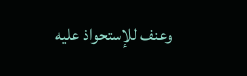وعنف للإستحواذ عليه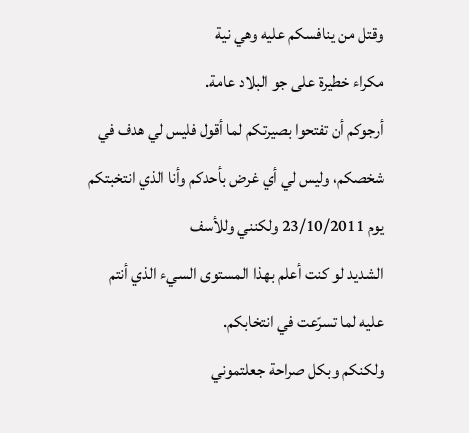وقتل من ينافسكم عليه وهي نية
مكراء خطيرة على جو البلاد عامة.
أرجوكم أن تفتحوا بصيرتكم لما أقول فليس لي هدف في
شخصكم، وليس لي أي غرض بأحدكم وأنا الذي انتخبتكم يوم 23/10/2011 ولكنني وللأسف
الشديد لو كنت أعلم بهذا المستوى السيء الذي أنتم عليه لما تسرّعت في انتخابكم.
ولكنكم وبكل صراحة جعلتموني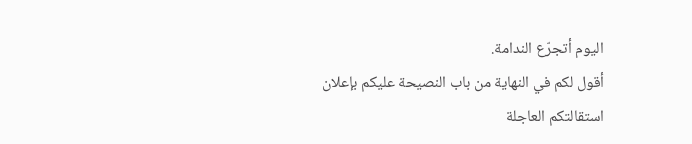اليوم أتجرّع الندامة.
أقول لكم في النهاية من باب النصيحة عليكم بإعلان
استقالتكم العاجلة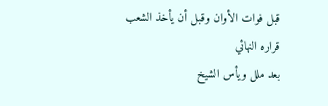قبل فوات الأوان وقبل أن يأخذ الشعب قراره النهائي
بعد ملل ويأس الشيخ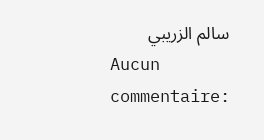سالم الزريبي
Aucun commentaire: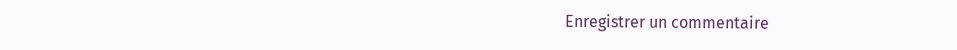Enregistrer un commentaire